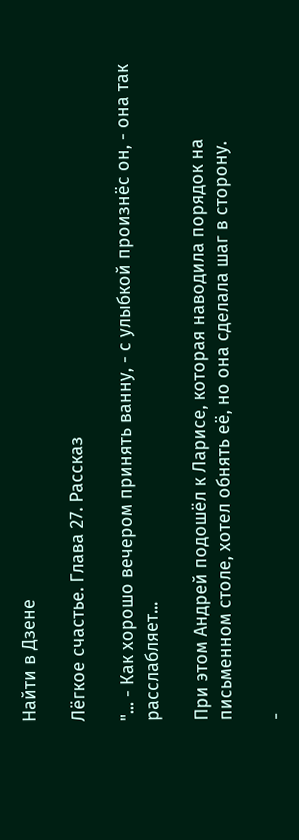Найти в Дзене

Лёгкое счастье. Глава 27. Рассказ

"... - Как хорошо вечером принять ванну, - с улыбкой произнёс он, - она так расслабляет...

При этом Андрей подошёл к Ларисе, которая наводила порядок на письменном столе, хотел обнять её, но она сделала шаг в сторону.

-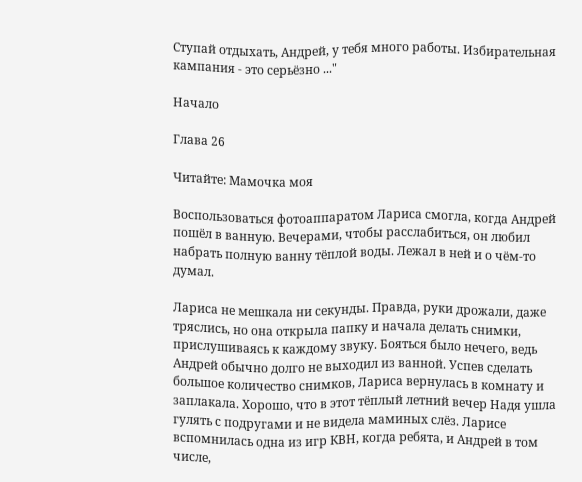Ступай отдыхать, Андрей, у тебя много работы. Избирательная кампания - это серьёзно ..."

Начало

Глава 26

Читайте: Мамочка моя

Воспользоваться фотоаппаратом Лариса смогла, когда Андрей пошёл в ванную. Вечерами, чтобы расслабиться, он любил набрать полную ванну тёплой воды. Лежал в ней и о чём-то думал.

Лариса не мешкала ни секунды. Правда, руки дрожали, даже тряслись, но она открыла папку и начала делать снимки, прислушиваясь к каждому звуку. Бояться было нечего, ведь Андрей обычно долго не выходил из ванной. Успев сделать большое количество снимков, Лариса вернулась в комнату и заплакала. Хорошо, что в этот тёплый летний вечер Надя ушла гулять с подругами и не видела маминых слёз. Ларисе вспомнилась одна из игр КВН, когда ребята, и Андрей в том числе,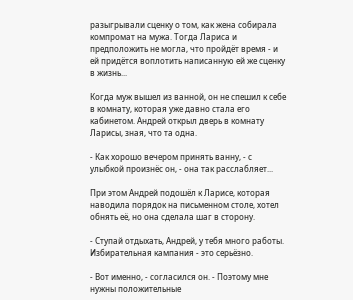разыгрывали сценку о том, как жена собирала компромат на мужа. Тогда Лариса и предположить не могла, что пройдёт время - и ей придётся воплотить написанную ей же сценку в жизнь...

Когда муж вышел из ванной, он не спешил к себе в комнату, которая уже давно стала его кабинетом. Андрей открыл дверь в комнату Ларисы, зная, что та одна.

- Как хорошо вечером принять ванну, - с улыбкой произнёс он, - она так расслабляет...

При этом Андрей подошёл к Ларисе, которая наводила порядок на письменном столе, хотел обнять её, но она сделала шаг в сторону.

- Ступай отдыхать, Андрей, у тебя много работы. Избирательная кампания - это серьёзно.

- Вот именно, - согласился он. - Поэтому мне нужны положительные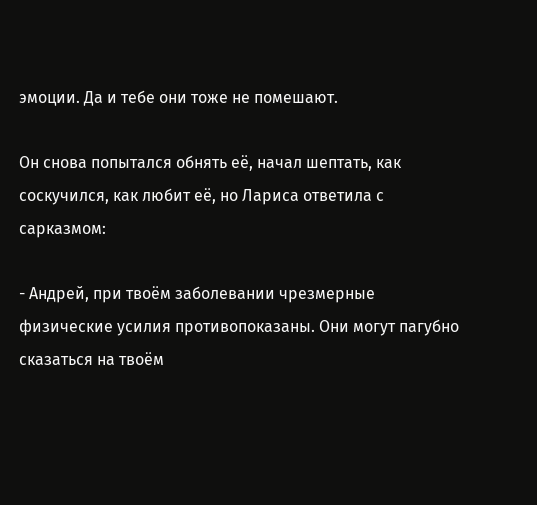эмоции. Да и тебе они тоже не помешают.

Он снова попытался обнять её, начал шептать, как соскучился, как любит её, но Лариса ответила с сарказмом:

- Андрей, при твоём заболевании чрезмерные физические усилия противопоказаны. Они могут пагубно сказаться на твоём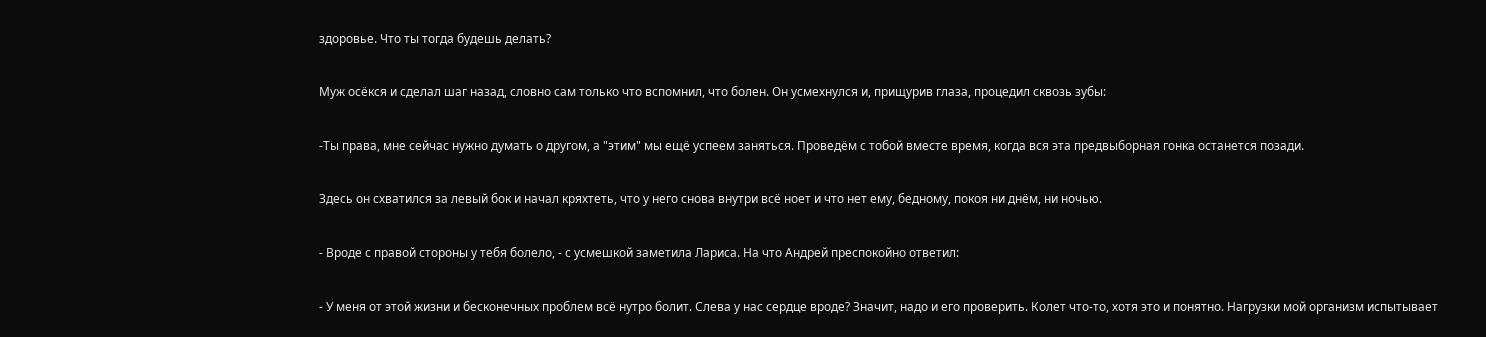здоровье. Что ты тогда будешь делать?

Муж осёкся и сделал шаг назад, словно сам только что вспомнил, что болен. Он усмехнулся и, прищурив глаза, процедил сквозь зубы:

-Ты права, мне сейчас нужно думать о другом, а "этим" мы ещё успеем заняться. Проведём с тобой вместе время, когда вся эта предвыборная гонка останется позади.

Здесь он схватился за левый бок и начал кряхтеть, что у него снова внутри всё ноет и что нет ему, бедному, покоя ни днём, ни ночью.

- Вроде с правой стороны у тебя болело, - с усмешкой заметила Лариса. На что Андрей преспокойно ответил:

- У меня от этой жизни и бесконечных проблем всё нутро болит. Слева у нас сердце вроде? Значит, надо и его проверить. Колет что-то, хотя это и понятно. Нагрузки мой организм испытывает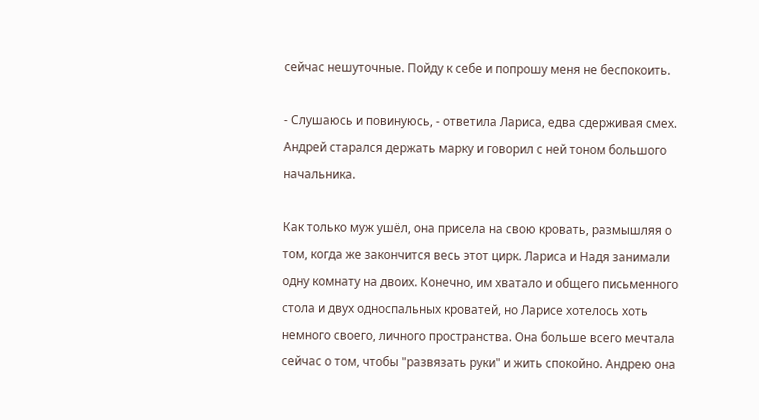сейчас нешуточные. Пойду к себе и попрошу меня не беспокоить.

- Слушаюсь и повинуюсь, - ответила Лариса, едва сдерживая смех. Андрей старался держать марку и говорил с ней тоном большого начальника.

Как только муж ушёл, она присела на свою кровать, размышляя о том, когда же закончится весь этот цирк. Лариса и Надя занимали одну комнату на двоих. Конечно, им хватало и общего письменного стола и двух односпальных кроватей, но Ларисе хотелось хоть немного своего, личного пространства. Она больше всего мечтала сейчас о том, чтобы "развязать руки" и жить спокойно. Андрею она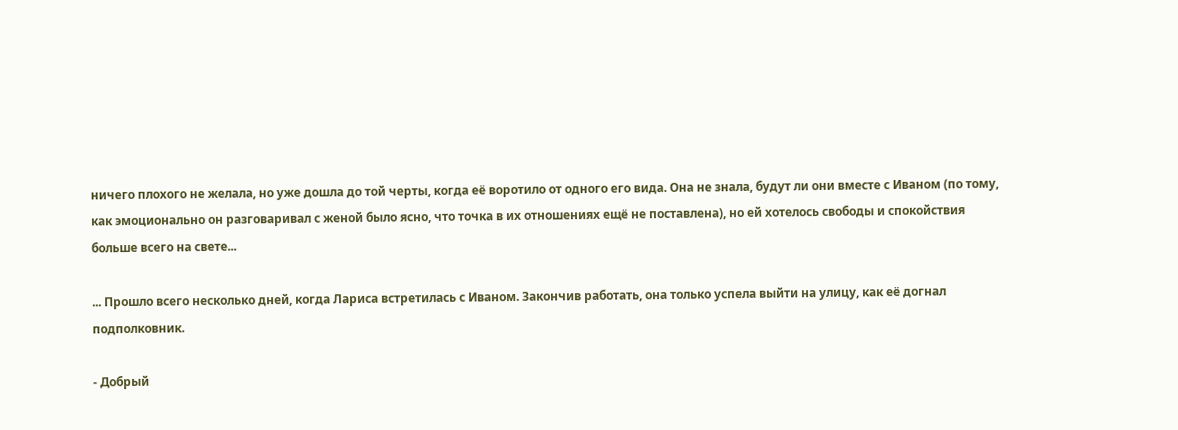ничего плохого не желала, но уже дошла до той черты, когда её воротило от одного его вида. Она не знала, будут ли они вместе с Иваном (по тому, как эмоционально он разговаривал с женой было ясно, что точка в их отношениях ещё не поставлена), но ей хотелось свободы и спокойствия больше всего на свете...

... Прошло всего несколько дней, когда Лариса встретилась с Иваном. Закончив работать, она только успела выйти на улицу, как её догнал подполковник.

- Добрый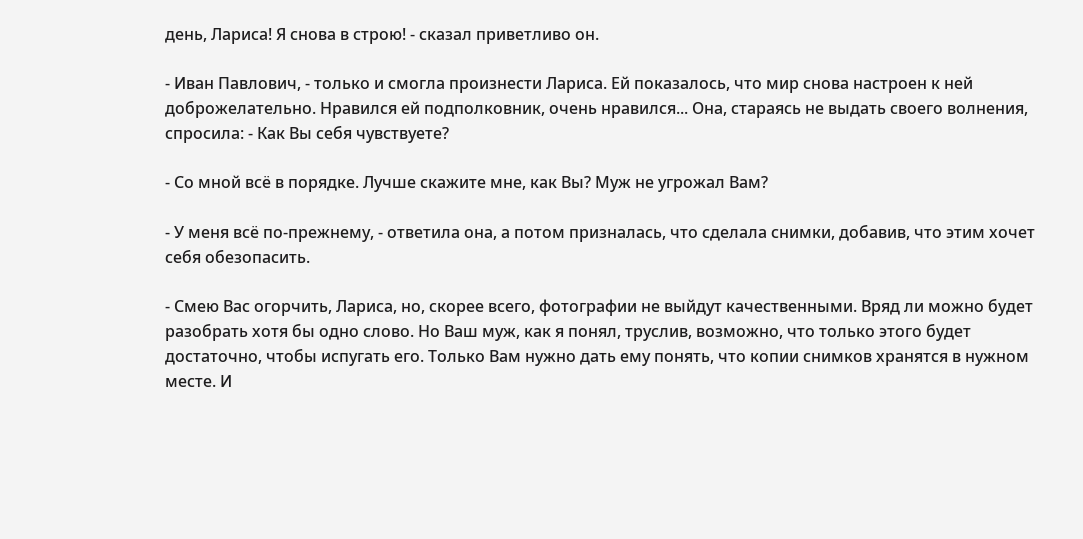день, Лариса! Я снова в строю! - сказал приветливо он.

- Иван Павлович, - только и смогла произнести Лариса. Ей показалось, что мир снова настроен к ней доброжелательно. Нравился ей подполковник, очень нравился... Она, стараясь не выдать своего волнения, спросила: - Как Вы себя чувствуете?

- Со мной всё в порядке. Лучше скажите мне, как Вы? Муж не угрожал Вам?

- У меня всё по-прежнему, - ответила она, а потом призналась, что сделала снимки, добавив, что этим хочет себя обезопасить.

- Смею Вас огорчить, Лариса, но, скорее всего, фотографии не выйдут качественными. Вряд ли можно будет разобрать хотя бы одно слово. Но Ваш муж, как я понял, труслив, возможно, что только этого будет достаточно, чтобы испугать его. Только Вам нужно дать ему понять, что копии снимков хранятся в нужном месте. И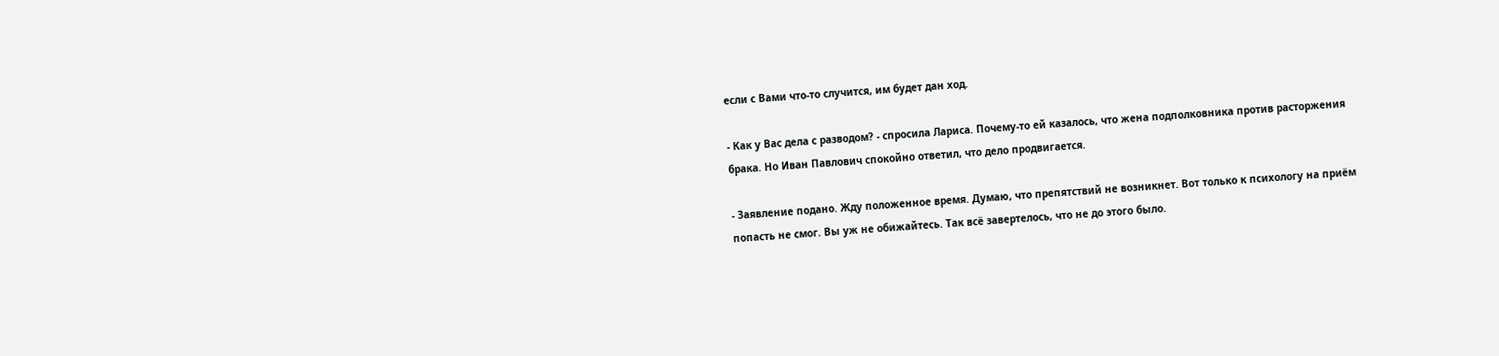если с Вами что-то случится, им будет дан ход.

- Как у Вас дела с разводом? - спросила Лариса. Почему-то ей казалось, что жена подполковника против расторжения брака. Но Иван Павлович спокойно ответил, что дело продвигается.

- Заявление подано. Жду положенное время. Думаю, что препятствий не возникнет. Вот только к психологу на приём попасть не смог. Вы уж не обижайтесь. Так всё завертелось, что не до этого было.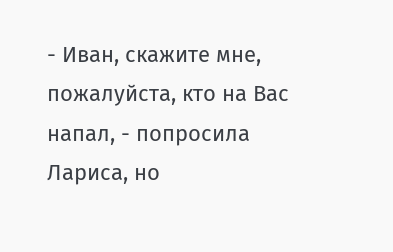- Иван, скажите мне, пожалуйста, кто на Вас напал, - попросила Лариса, но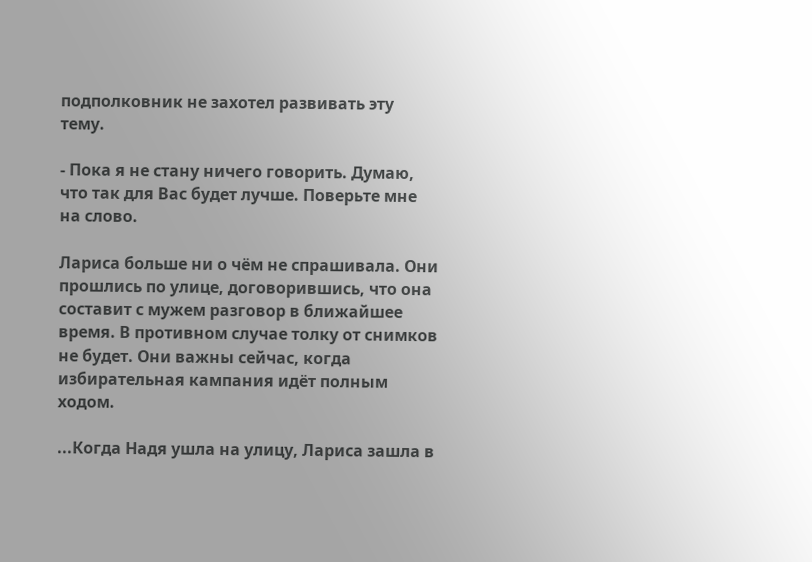подполковник не захотел развивать эту тему.

- Пока я не стану ничего говорить. Думаю, что так для Вас будет лучше. Поверьте мне на слово.

Лариса больше ни о чём не спрашивала. Они прошлись по улице, договорившись, что она составит с мужем разговор в ближайшее время. В противном случае толку от снимков не будет. Они важны сейчас, когда избирательная кампания идёт полным ходом.

...Когда Надя ушла на улицу, Лариса зашла в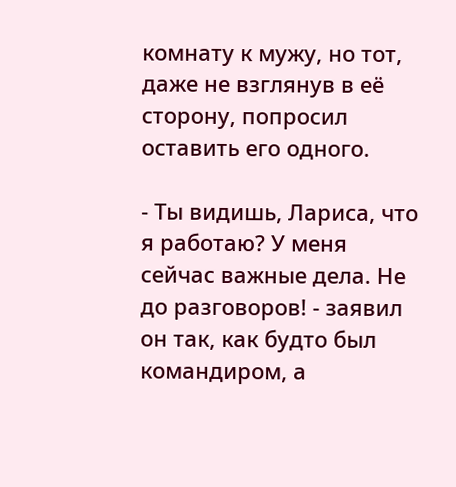комнату к мужу, но тот, даже не взглянув в её сторону, попросил оставить его одного.

- Ты видишь, Лариса, что я работаю? У меня сейчас важные дела. Не до разговоров! - заявил он так, как будто был командиром, а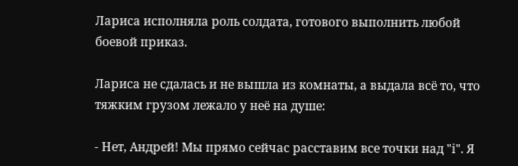Лариса исполняла роль солдата, готового выполнить любой боевой приказ.

Лариса не сдалась и не вышла из комнаты, а выдала всё то, что тяжким грузом лежало у неё на душе:

- Нет, Андрей! Мы прямо сейчас расставим все точки над "і". Я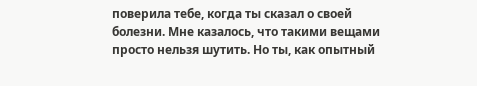поверила тебе, когда ты сказал о своей болезни. Мне казалось, что такими вещами просто нельзя шутить. Но ты, как опытный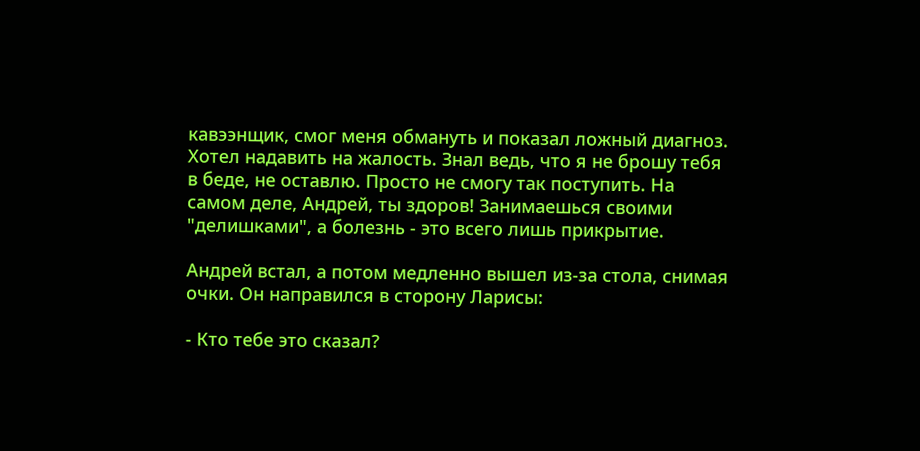кавээнщик, смог меня обмануть и показал ложный диагноз. Хотел надавить на жалость. Знал ведь, что я не брошу тебя в беде, не оставлю. Просто не смогу так поступить. На самом деле, Андрей, ты здоров! Занимаешься своими "делишками", а болезнь - это всего лишь прикрытие.

Андрей встал, а потом медленно вышел из-за стола, снимая очки. Он направился в сторону Ларисы:

- Кто тебе это сказал?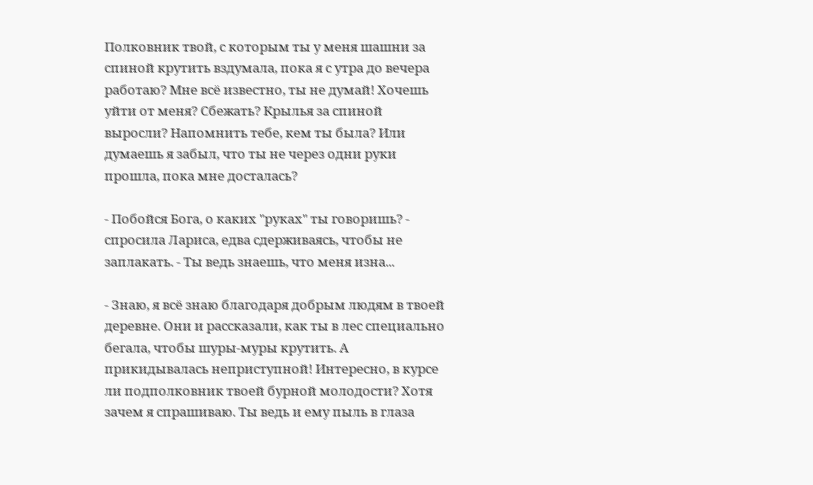Полковник твой, с которым ты у меня шашни за спиной крутить вздумала, пока я с утра до вечера работаю? Мне всё известно, ты не думай! Хочешь уйти от меня? Сбежать? Крылья за спиной выросли? Напомнить тебе, кем ты была? Или думаешь я забыл, что ты не через одни руки прошла, пока мне досталась?

- Побойся Бога, о каких "руках" ты говоришь? - спросила Лариса, едва сдерживаясь, чтобы не заплакать. - Ты ведь знаешь, что меня изна...

- Знаю, я всё знаю благодаря добрым людям в твоей деревне. Они и рассказали, как ты в лес специально бегала, чтобы шуры-муры крутить. А прикидывалась неприступной! Интересно, в курсе ли подполковник твоей бурной молодости? Хотя зачем я спрашиваю. Ты ведь и ему пыль в глаза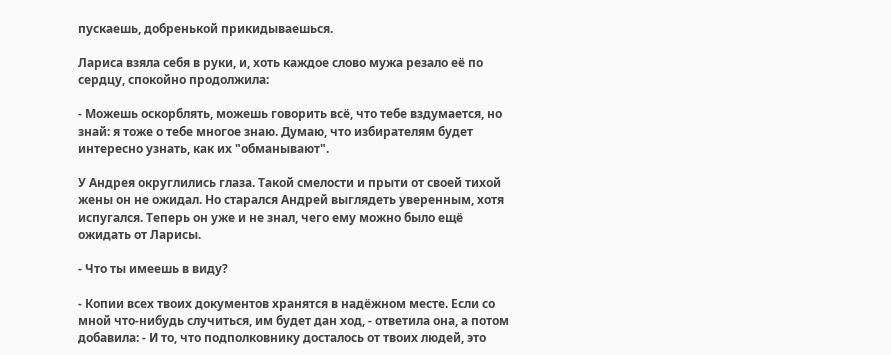пускаешь, добренькой прикидываешься.

Лариса взяла себя в руки, и, хоть каждое слово мужа резало её по сердцу, спокойно продолжила:

- Можешь оскорблять, можешь говорить всё, что тебе вздумается, но знай: я тоже о тебе многое знаю. Думаю, что избирателям будет интересно узнать, как их "обманывают".

У Андрея округлились глаза. Такой смелости и прыти от своей тихой жены он не ожидал. Но старался Андрей выглядеть уверенным, хотя испугался. Теперь он уже и не знал, чего ему можно было ещё ожидать от Ларисы.

- Что ты имеешь в виду?

- Копии всех твоих документов хранятся в надёжном месте. Если со мной что-нибудь случиться, им будет дан ход, - ответила она, а потом добавила: - И то, что подполковнику досталось от твоих людей, это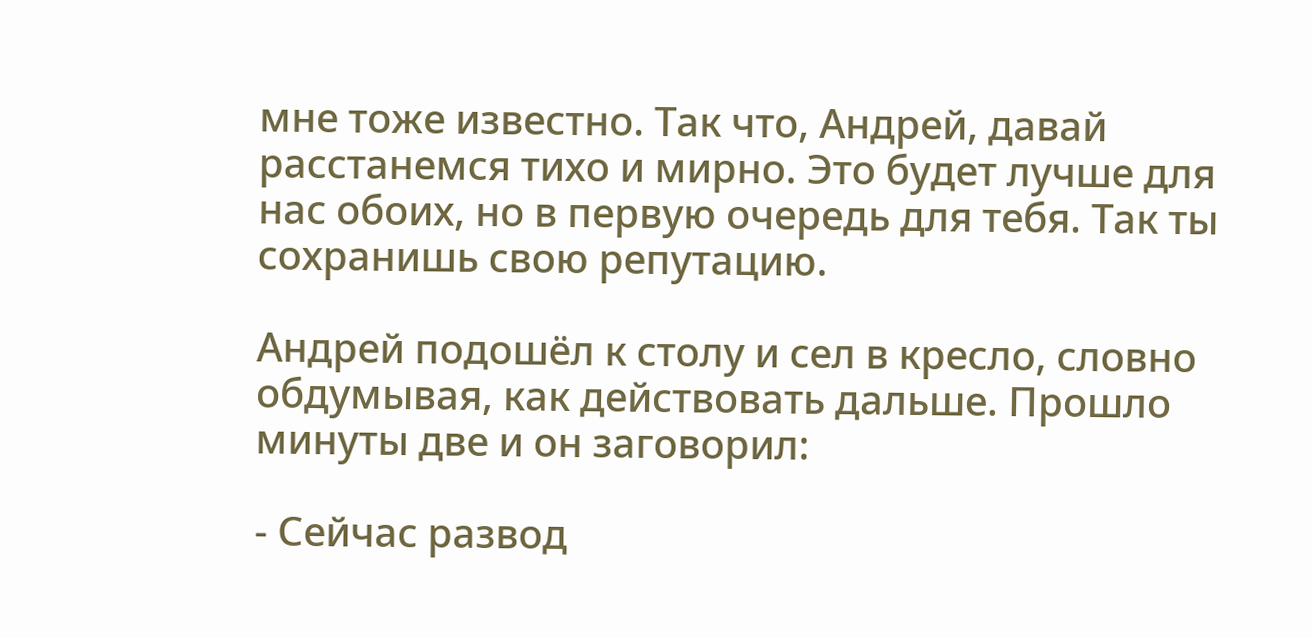мне тоже известно. Так что, Андрей, давай расстанемся тихо и мирно. Это будет лучше для нас обоих, но в первую очередь для тебя. Так ты сохранишь свою репутацию.

Андрей подошёл к столу и сел в кресло, словно обдумывая, как действовать дальше. Прошло минуты две и он заговорил:

- Сейчас развод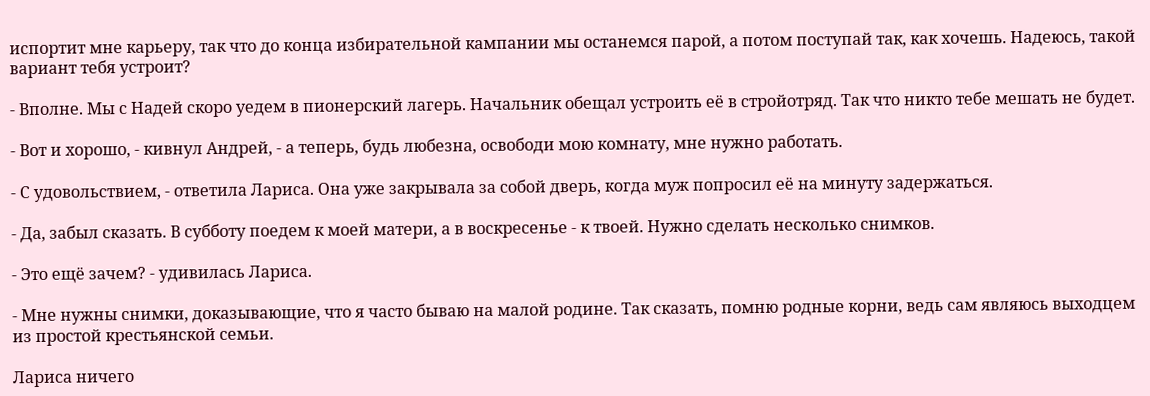испортит мне карьеру, так что до конца избирательной кампании мы останемся парой, а потом поступай так, как хочешь. Надеюсь, такой вариант тебя устроит?

- Вполне. Мы с Надей скоро уедем в пионерский лагерь. Начальник обещал устроить её в стройотряд. Так что никто тебе мешать не будет.

- Вот и хорошо, - кивнул Андрей, - а теперь, будь любезна, освободи мою комнату, мне нужно работать.

- С удовольствием, - ответила Лариса. Она уже закрывала за собой дверь, когда муж попросил её на минуту задержаться.

- Да, забыл сказать. В субботу поедем к моей матери, а в воскресенье - к твоей. Нужно сделать несколько снимков.

- Это ещё зачем? - удивилась Лариса.

- Мне нужны снимки, доказывающие, что я часто бываю на малой родине. Так сказать, помню родные корни, ведь сам являюсь выходцем из простой крестьянской семьи.

Лариса ничего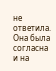не ответила. Она была согласна и на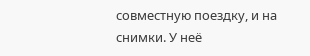совместную поездку, и на снимки. У неё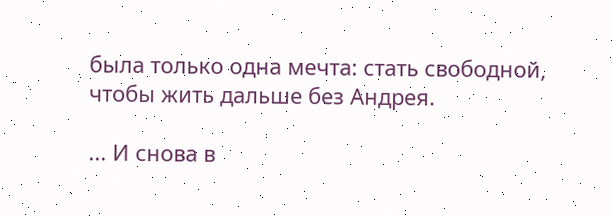была только одна мечта: стать свободной, чтобы жить дальше без Андрея.

... И снова в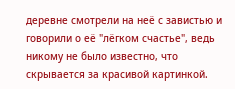деревне смотрели на неё с завистью и говорили о её "лёгком счастье", ведь никому не было известно, что скрывается за красивой картинкой.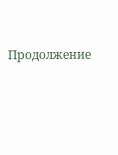Продолжение